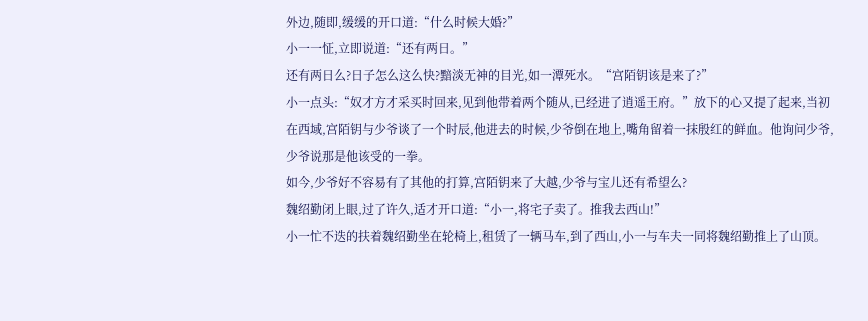外边,随即,缓缓的开口道:“什么时候大婚?”
小一一怔,立即说道:“还有两日。”
还有两日么?日子怎么这么快?黯淡无神的目光,如一潭死水。“宫陌钥该是来了?”
小一点头:“奴才方才采买时回来,见到他带着两个随从,已经进了逍遥王府。”放下的心又提了起来,当初在西域,宫陌钥与少爷谈了一个时辰,他进去的时候,少爷倒在地上,嘴角留着一抹殷红的鲜血。他询问少爷,少爷说那是他该受的一拳。
如今,少爷好不容易有了其他的打算,宫陌钥来了大越,少爷与宝儿还有希望么?
魏绍勤闭上眼,过了许久,适才开口道:“小一,将宅子卖了。推我去西山!”
小一忙不迭的扶着魏绍勤坐在轮椅上,租赁了一辆马车,到了西山,小一与车夫一同将魏绍勤推上了山顶。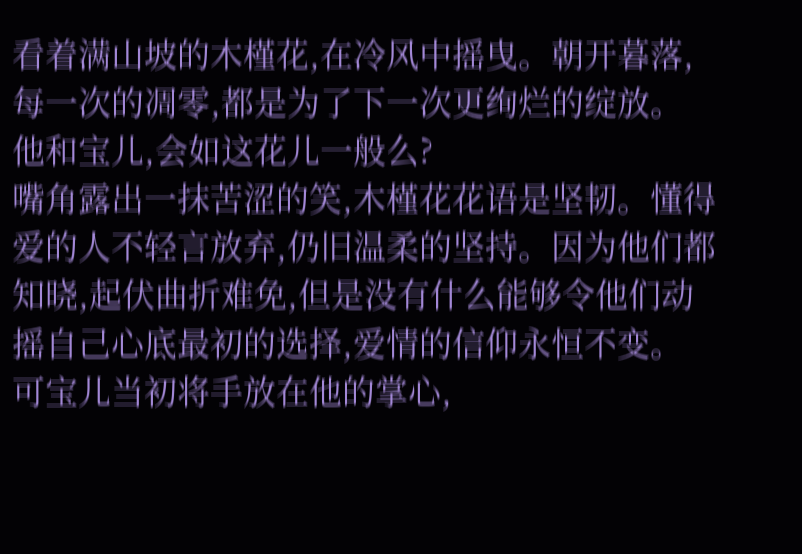看着满山坡的木槿花,在冷风中摇曳。朝开暮落,每一次的凋零,都是为了下一次更绚烂的绽放。
他和宝儿,会如这花儿一般么?
嘴角露出一抹苦涩的笑,木槿花花语是坚韧。懂得爱的人不轻言放弃,仍旧温柔的坚持。因为他们都知晓,起伏曲折难免,但是没有什么能够令他们动摇自己心底最初的选择,爱情的信仰永恒不变。
可宝儿当初将手放在他的掌心,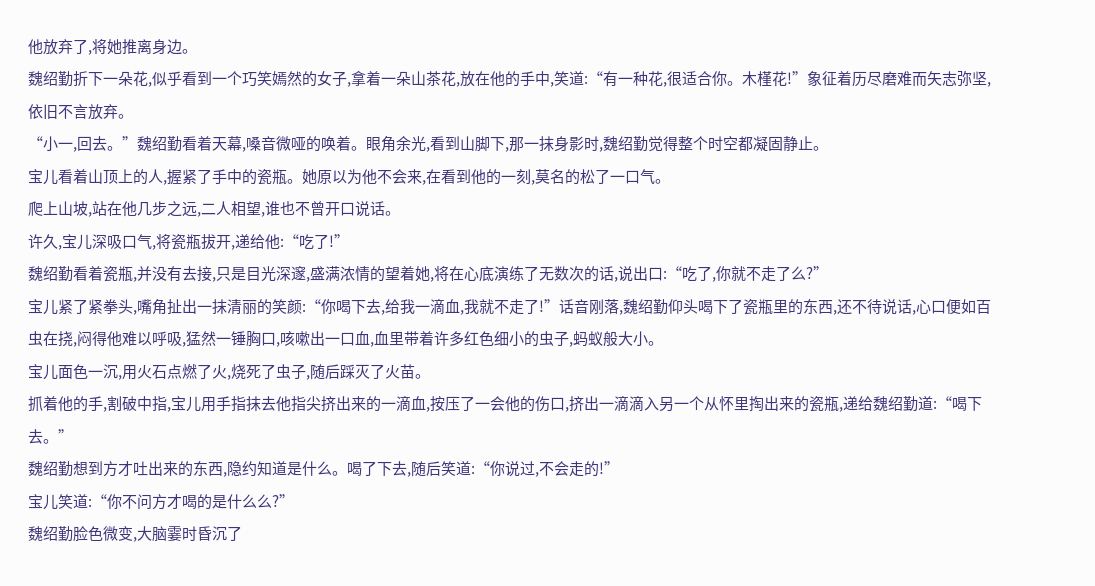他放弃了,将她推离身边。
魏绍勤折下一朵花,似乎看到一个巧笑嫣然的女子,拿着一朵山茶花,放在他的手中,笑道:“有一种花,很适合你。木槿花!”象征着历尽磨难而矢志弥坚,依旧不言放弃。
“小一,回去。”魏绍勤看着天幕,嗓音微哑的唤着。眼角余光,看到山脚下,那一抹身影时,魏绍勤觉得整个时空都凝固静止。
宝儿看着山顶上的人,握紧了手中的瓷瓶。她原以为他不会来,在看到他的一刻,莫名的松了一口气。
爬上山坡,站在他几步之远,二人相望,谁也不曾开口说话。
许久,宝儿深吸口气,将瓷瓶拔开,递给他:“吃了!”
魏绍勤看着瓷瓶,并没有去接,只是目光深邃,盛满浓情的望着她,将在心底演练了无数次的话,说出口:“吃了,你就不走了么?”
宝儿紧了紧拳头,嘴角扯出一抹清丽的笑颜:“你喝下去,给我一滴血,我就不走了!”话音刚落,魏绍勤仰头喝下了瓷瓶里的东西,还不待说话,心口便如百虫在挠,闷得他难以呼吸,猛然一锤胸口,咳嗽出一口血,血里带着许多红色细小的虫子,蚂蚁般大小。
宝儿面色一沉,用火石点燃了火,烧死了虫子,随后踩灭了火苗。
抓着他的手,割破中指,宝儿用手指抹去他指尖挤出来的一滴血,按压了一会他的伤口,挤出一滴滴入另一个从怀里掏出来的瓷瓶,递给魏绍勤道:“喝下去。”
魏绍勤想到方才吐出来的东西,隐约知道是什么。喝了下去,随后笑道:“你说过,不会走的!”
宝儿笑道:“你不问方才喝的是什么么?”
魏绍勤脸色微变,大脑霎时昏沉了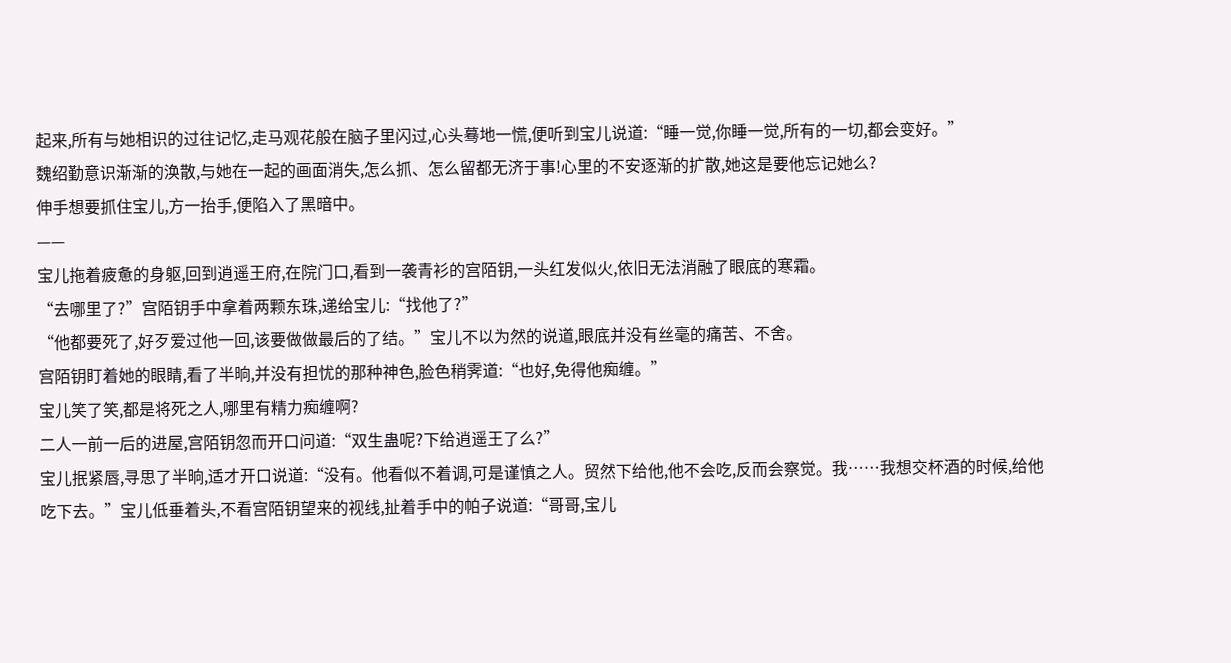起来,所有与她相识的过往记忆,走马观花般在脑子里闪过,心头蓦地一慌,便听到宝儿说道:“睡一觉,你睡一觉,所有的一切,都会变好。”
魏绍勤意识渐渐的涣散,与她在一起的画面消失,怎么抓、怎么留都无济于事!心里的不安逐渐的扩散,她这是要他忘记她么?
伸手想要抓住宝儿,方一抬手,便陷入了黑暗中。
——
宝儿拖着疲惫的身躯,回到逍遥王府,在院门口,看到一袭青衫的宫陌钥,一头红发似火,依旧无法消融了眼底的寒霜。
“去哪里了?”宫陌钥手中拿着两颗东珠,递给宝儿:“找他了?”
“他都要死了,好歹爱过他一回,该要做做最后的了结。”宝儿不以为然的说道,眼底并没有丝毫的痛苦、不舍。
宫陌钥盯着她的眼睛,看了半晌,并没有担忧的那种神色,脸色稍霁道:“也好,免得他痴缠。”
宝儿笑了笑,都是将死之人,哪里有精力痴缠啊?
二人一前一后的进屋,宫陌钥忽而开口问道:“双生蛊呢?下给逍遥王了么?”
宝儿抿紧唇,寻思了半晌,适才开口说道:“没有。他看似不着调,可是谨慎之人。贸然下给他,他不会吃,反而会察觉。我……我想交杯酒的时候,给他吃下去。”宝儿低垂着头,不看宫陌钥望来的视线,扯着手中的帕子说道:“哥哥,宝儿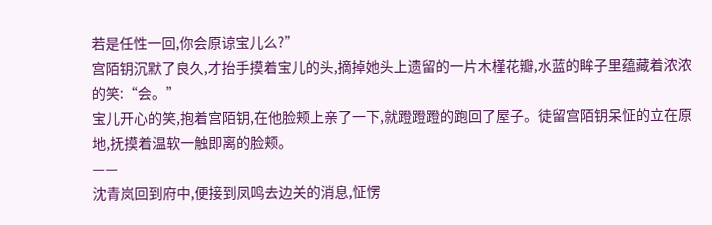若是任性一回,你会原谅宝儿么?”
宫陌钥沉默了良久,才抬手摸着宝儿的头,摘掉她头上遗留的一片木槿花瓣,水蓝的眸子里蕴藏着浓浓的笑:“会。”
宝儿开心的笑,抱着宫陌钥,在他脸颊上亲了一下,就蹬蹬蹬的跑回了屋子。徒留宫陌钥呆怔的立在原地,抚摸着温软一触即离的脸颊。
——
沈青岚回到府中,便接到凤鸣去边关的消息,怔愣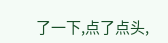了一下,点了点头,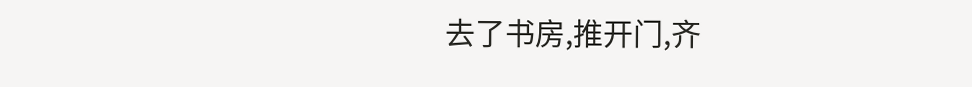去了书房,推开门,齐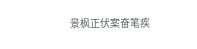景枫正伏案奋笔疾